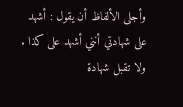وأجلى الألفاظ أن يقول : أشهد على شهادتي أنني أشهد على كذا .
ولا تقبل شهادة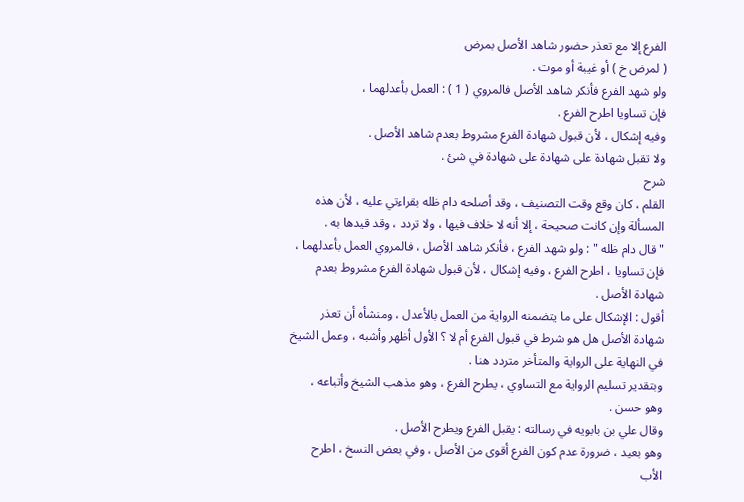الفرع إلا مع تعذر حضور شاهد الأصل بمرض
( لمرض خ ) أو غيبة أو موت .
ولو شهد الفرع فأنكر شاهد الأصل فالمروي ( 1 ) : العمل بأعدلهما ،
فإن تساويا اطرح الفرع .
وفيه إشكال ، لأن قبول شهادة الفرع مشروط بعدم شاهد الأصل .
ولا تقبل شهادة على شهادة على شهادة في شئ .
شرح
القلم ، كان وقع وقت التصنيف ، وقد أصلحه دام ظله بقراءتي عليه ، لأن هذه
المسألة وإن كانت صحيحة ، إلا أنه لا خلاف فيها ، ولا تردد ، وقد قيدها به .
" قال دام ظله " : ولو شهد الفرع ، فأنكر شاهد الأصل ، فالمروي العمل بأعدلهما ،
فإن تساويا ، اطرح الفرع ، وفيه إشكال ، لأن قبول شهادة الفرع مشروط بعدم
شهادة الأصل .
أقول : الإشكال على ما يتضمنه الرواية من العمل بالأعدل ، ومنشأه أن تعذر
شهادة الأصل هل هو شرط في قبول الفرع أم لا ؟ الأول أظهر وأشبه ، وعمل الشيخ
في النهاية على الرواية والمتأخر متردد هنا .
وبتقدير تسليم الرواية مع التساوي ، يطرح الفرع ، وهو مذهب الشيخ وأتباعه ،
وهو حسن .
وقال علي بن بابويه في رسالته : يقبل الفرع ويطرح الأصل .
وهو بعيد ، ضرورة عدم كون الفرع أقوى من الأصل ، وفي بعض النسخ ، اطرح
الأب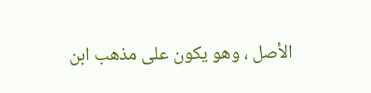الأصل ، وهو يكون على مذهب ابن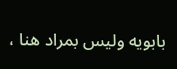بابويه وليس بمراد هنا ،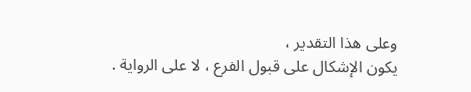وعلى هذا التقدير ،
يكون الإشكال على قبول الفرع ، لا على الرواية .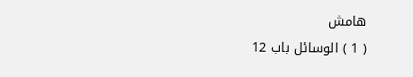هامش
( 1 ) الوسائل باب 12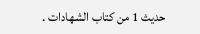حديث 1 من كتاب الشهادات .